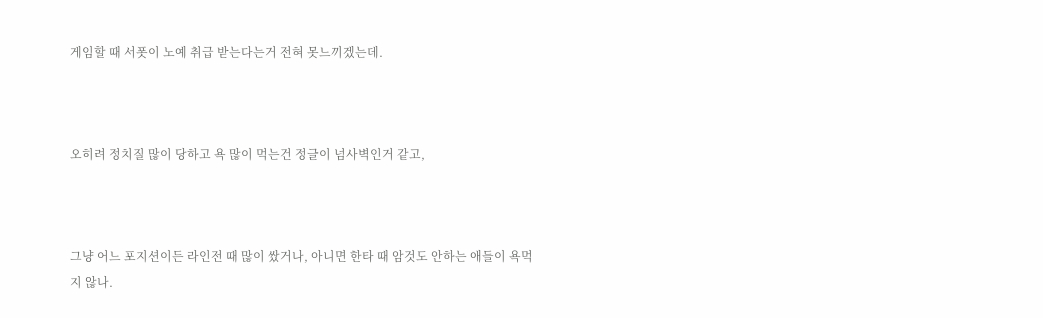게임할 때 서폿이 노예 취급 받는다는거 전혀 못느끼겠는데.



오히려 정치질 많이 당하고 욕 많이 먹는건 정글이 넘사벽인거 같고,



그냥 어느 포지션이든 라인전 때 많이 쌌거나, 아니면 한타 때 암것도 안하는 애들이 욕먹지 않나.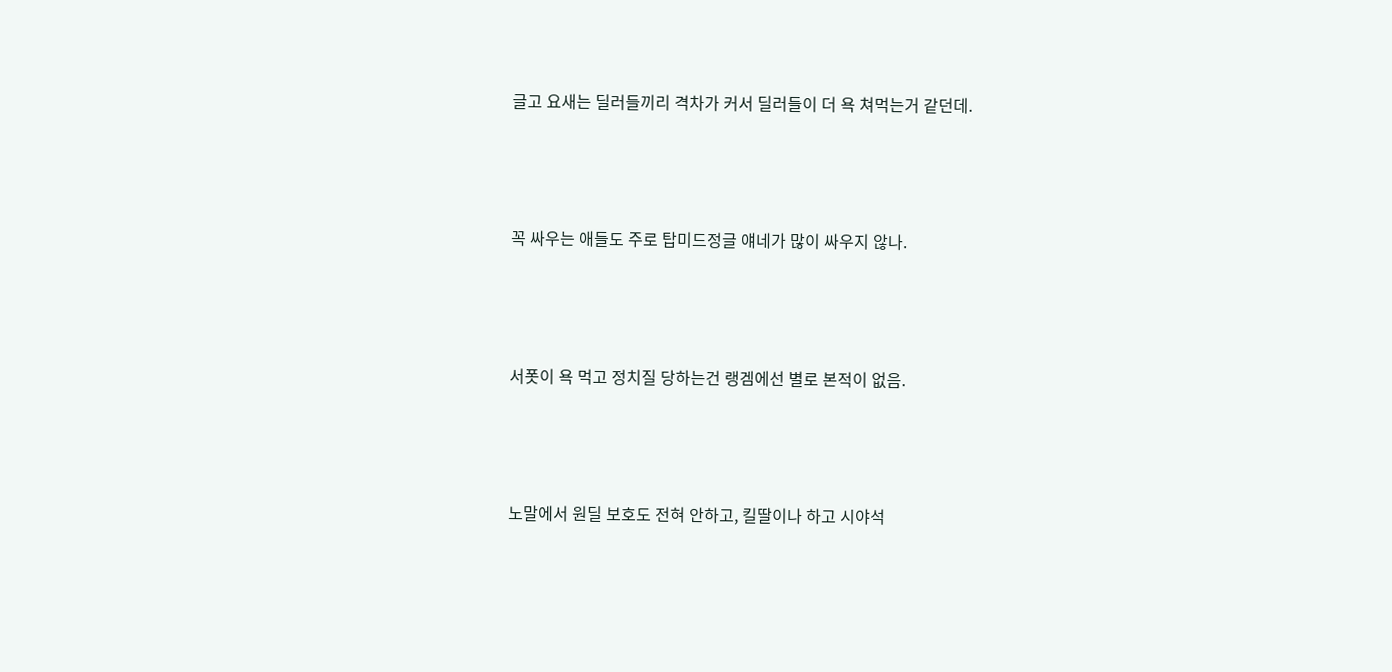글고 요새는 딜러들끼리 격차가 커서 딜러들이 더 욕 쳐먹는거 같던데.



꼭 싸우는 애들도 주로 탑미드정글 얘네가 많이 싸우지 않나.



서폿이 욕 먹고 정치질 당하는건 랭겜에선 별로 본적이 없음.



노말에서 원딜 보호도 전혀 안하고, 킬딸이나 하고 시야석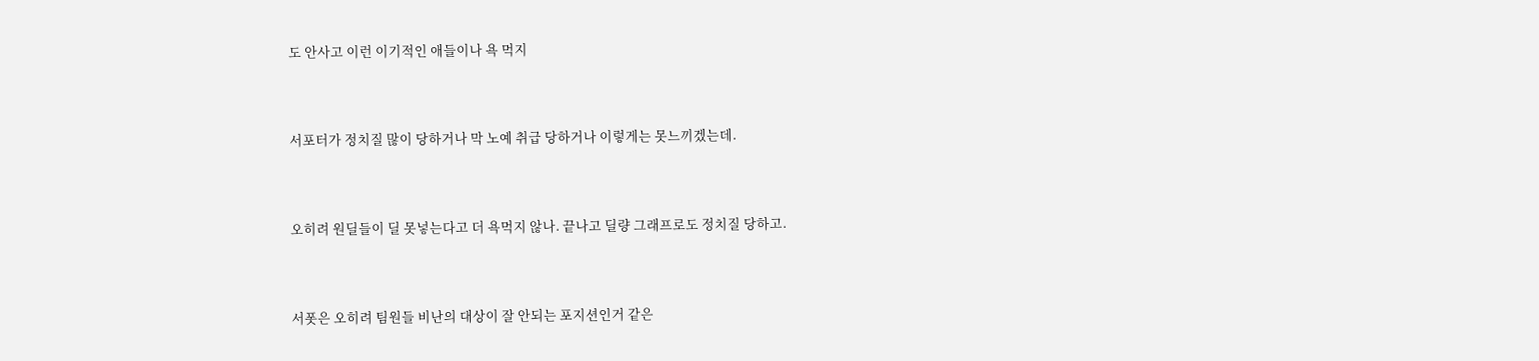도 안사고 이런 이기적인 애들이나 욕 먹지



서포터가 정치질 많이 당하거나 막 노예 취급 당하거나 이렇게는 못느끼겠는데.



오히려 원딜들이 딜 못넣는다고 더 욕먹지 않나. 끝나고 딜량 그래프로도 정치질 당하고.



서폿은 오히려 팀원들 비난의 대상이 잘 안되는 포지션인거 같은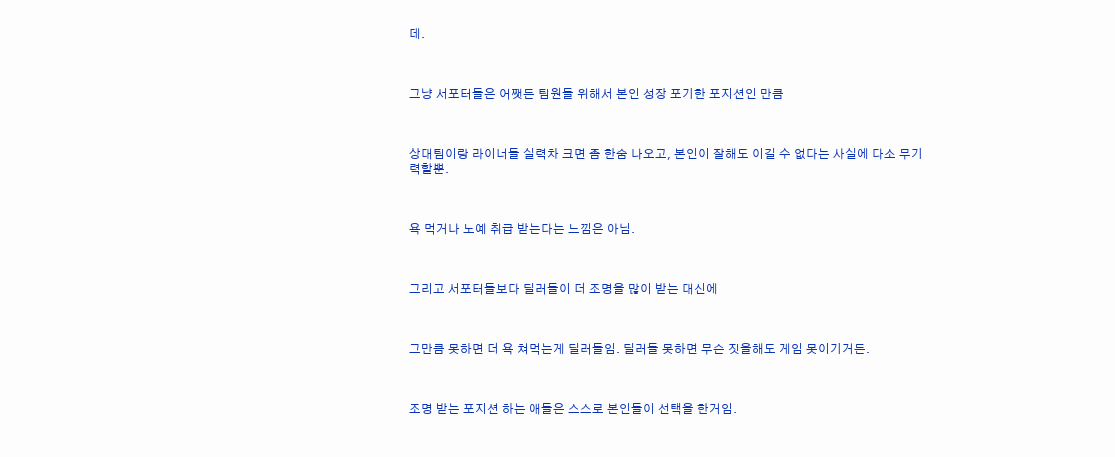데.



그냥 서포터들은 어쨋든 팀원들 위해서 본인 성장 포기한 포지션인 만큼



상대팀이랑 라이너들 실력차 크면 좀 한숨 나오고, 본인이 잘해도 이길 수 없다는 사실에 다소 무기력할뿐.



욕 먹거나 노예 취급 받는다는 느낌은 아님.



그리고 서포터들보다 딜러들이 더 조명을 많이 받는 대신에



그만큼 못하면 더 욕 쳐먹는게 딜러들임. 딜러들 못하면 무슨 짓을해도 게임 못이기거든.



조명 받는 포지션 하는 애들은 스스로 본인들이 선택을 한거임.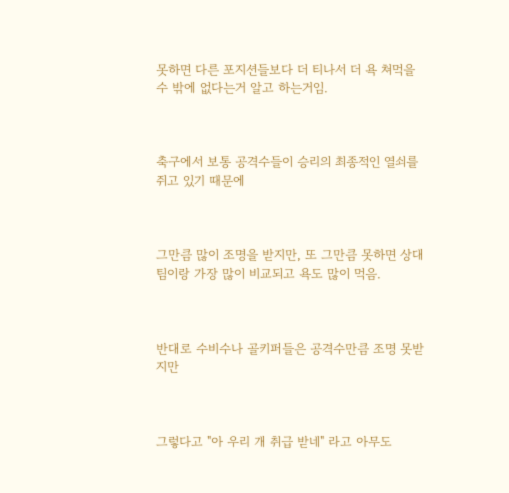못하면 다른 포지션들보다 더 티나서 더 욕 쳐먹을 수 밖에 없다는거 알고 하는거임.



축구에서 보통 공격수들이 승리의 최종적인 열쇠를 쥐고 있기 때문에



그만큼 많이 조명을 받지만, 또 그만큼 못하면 상대팀이랑 가장 많이 비교되고 욕도 많이 먹음.



반대로 수비수나 골키퍼들은 공격수만큼 조명 못받지만



그렇다고 "아 우리 개 취급 받네" 라고 아무도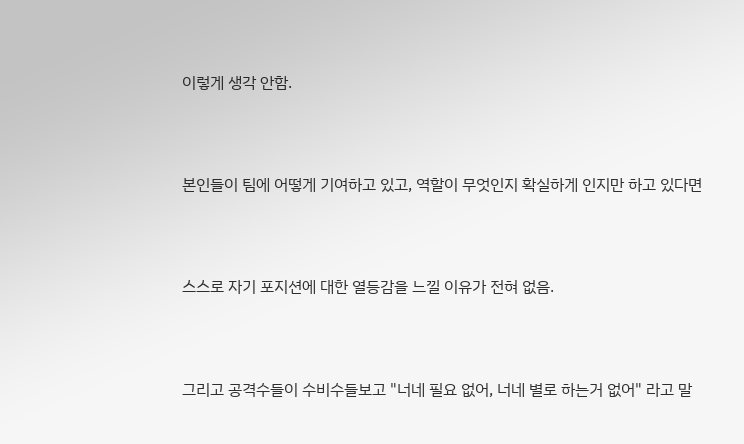이렇게 생각 안함.



본인들이 팀에 어떻게 기여하고 있고, 역할이 무엇인지 확실하게 인지만 하고 있다면



스스로 자기 포지션에 대한 열등감을 느낄 이유가 전혀 없음.



그리고 공격수들이 수비수들보고 "너네 필요 없어, 너네 별로 하는거 없어" 라고 말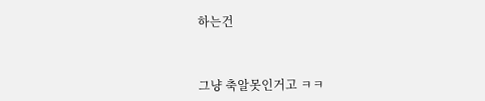하는건



그냥 축알못인거고 ㅋㅋ